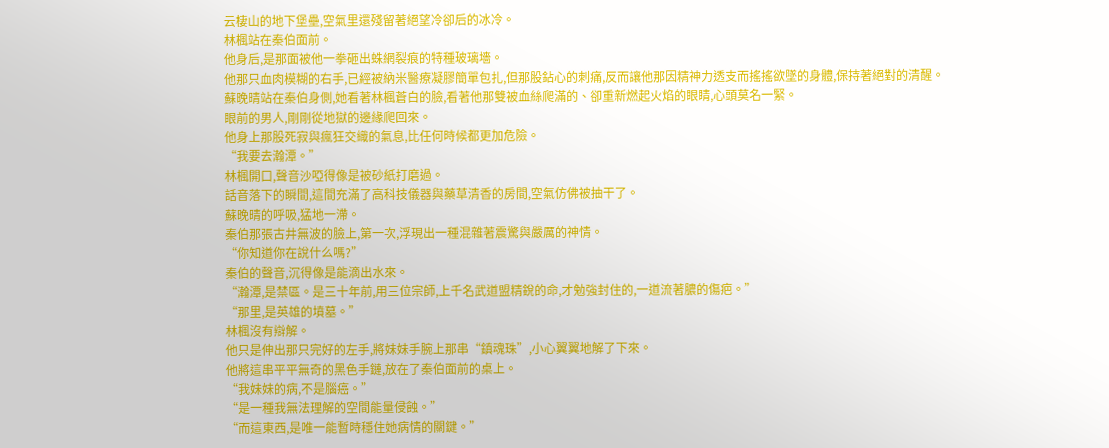云棲山的地下堡壘,空氣里還殘留著絕望冷卻后的冰冷。
林楓站在秦伯面前。
他身后,是那面被他一拳砸出蛛網裂痕的特種玻璃墻。
他那只血肉模糊的右手,已經被納米醫療凝膠簡單包扎,但那股鉆心的刺痛,反而讓他那因精神力透支而搖搖欲墜的身體,保持著絕對的清醒。
蘇晚晴站在秦伯身側,她看著林楓蒼白的臉,看著他那雙被血絲爬滿的、卻重新燃起火焰的眼睛,心頭莫名一緊。
眼前的男人,剛剛從地獄的邊緣爬回來。
他身上那股死寂與瘋狂交織的氣息,比任何時候都更加危險。
“我要去瀚潭。”
林楓開口,聲音沙啞得像是被砂紙打磨過。
話音落下的瞬間,這間充滿了高科技儀器與藥草清香的房間,空氣仿佛被抽干了。
蘇晚晴的呼吸,猛地一滯。
秦伯那張古井無波的臉上,第一次,浮現出一種混雜著震驚與嚴厲的神情。
“你知道你在說什么嗎?”
秦伯的聲音,沉得像是能滴出水來。
“瀚潭,是禁區。是三十年前,用三位宗師,上千名武道盟精銳的命,才勉強封住的,一道流著膿的傷疤。”
“那里,是英雄的墳墓。”
林楓沒有辯解。
他只是伸出那只完好的左手,將妹妹手腕上那串“鎮魂珠”,小心翼翼地解了下來。
他將這串平平無奇的黑色手鏈,放在了秦伯面前的桌上。
“我妹妹的病,不是腦癌。”
“是一種我無法理解的空間能量侵蝕。”
“而這東西,是唯一能暫時穩住她病情的關鍵。”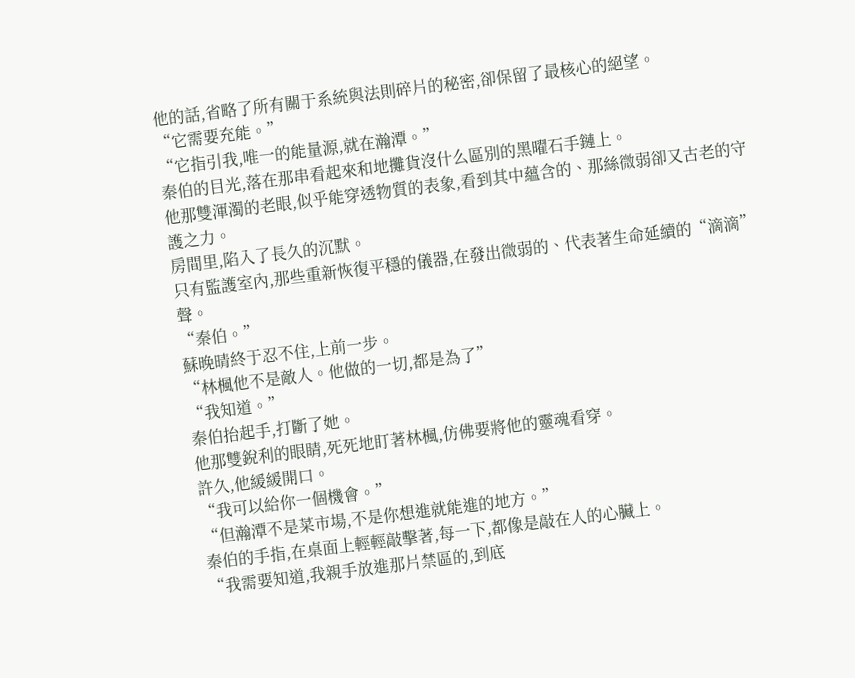他的話,省略了所有關于系統與法則碎片的秘密,卻保留了最核心的絕望。
“它需要充能。”
“它指引我,唯一的能量源,就在瀚潭。”
秦伯的目光,落在那串看起來和地攤貨沒什么區別的黑曜石手鏈上。
他那雙渾濁的老眼,似乎能穿透物質的表象,看到其中蘊含的、那絲微弱卻又古老的守護之力。
房間里,陷入了長久的沉默。
只有監護室內,那些重新恢復平穩的儀器,在發出微弱的、代表著生命延續的“滴滴”聲。
“秦伯。”
蘇晚晴終于忍不住,上前一步。
“林楓他不是敵人。他做的一切,都是為了”
“我知道。”
秦伯抬起手,打斷了她。
他那雙銳利的眼睛,死死地盯著林楓,仿佛要將他的靈魂看穿。
許久,他緩緩開口。
“我可以給你一個機會。”
“但瀚潭不是菜市場,不是你想進就能進的地方。”
秦伯的手指,在桌面上輕輕敲擊著,每一下,都像是敲在人的心臟上。
“我需要知道,我親手放進那片禁區的,到底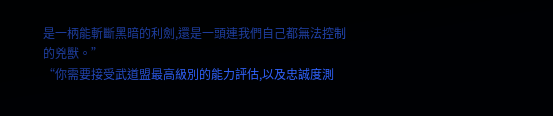是一柄能斬斷黑暗的利劍,還是一頭連我們自己都無法控制的兇獸。”
“你需要接受武道盟最高級別的能力評估,以及忠誠度測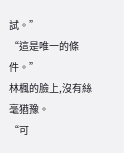試。”
“這是唯一的條件。”
林楓的臉上,沒有絲毫猶豫。
“可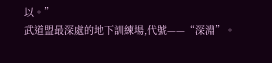以。”
武道盟最深處的地下訓練場,代號——“深淵”。